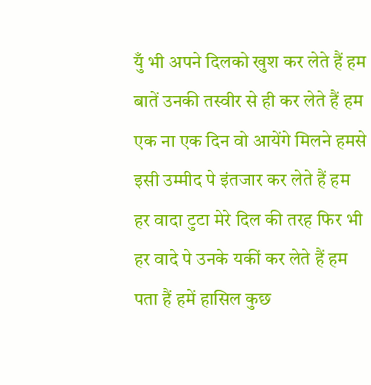युँ भी अपने दिलको खुश कर लेते हैं हम
बातें उनकी तस्वीर से ही कर लेते हैं हम
एक ना एक दिन वो आयेंगे मिलने हमसे
इसी उम्मीद पे इंतजार कर लेते हैं हम
हर वादा टुटा मेरे दिल की तरह फिर भी
हर वादे पे उनके यकीं कर लेते हैं हम
पता हैं हमें हासिल कुछ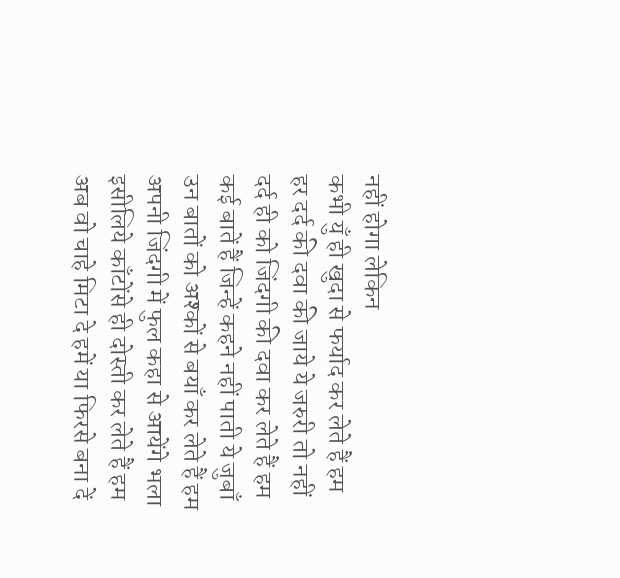नहीं होगा लेकिन
कभी युँ ही खुदा से फर्याद कर लेते हैं हम
हर दर्द की दवा की जाये ये जरुरी तो नहीं
दर्द ही को जिंदगी की दवा कर लेते हैं हम
कई बातें हैं जिन्हें कहने नहीं पाती ये जुबाँ
उन बातों को अश्कों से बयाँ कर लेते हैं हम
अपनी जिंदगी में फुल कहा से आयेंगे भला
इसीलिये काँटोंसे ही दोस्ती कर लेते हैं हम
अब वो चाहे मिटा दे हमें या फिरसे बना दें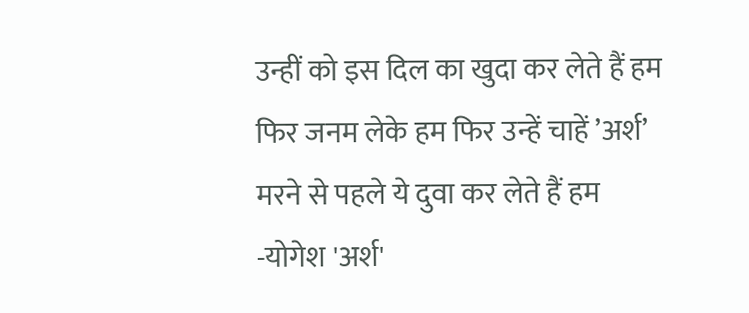उन्हीं को इस दिल का खुदा कर लेते हैं हम
फिर जनम लेके हम फिर उन्हें चाहें ’अर्श’
मरने से पहले ये दुवा कर लेते हैं हम
-योगेश 'अर्श'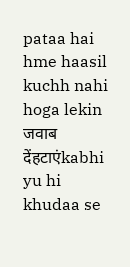pataa hai hme haasil kuchh nahi hoga lekin
जवाब देंहटाएंkabhi yu hi khudaa se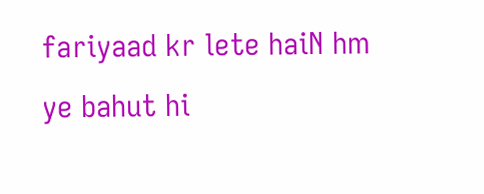fariyaad kr lete haiN hm
ye bahut hi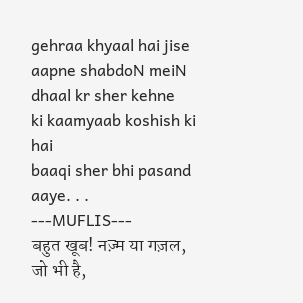gehraa khyaal hai jise
aapne shabdoN meiN dhaal kr sher kehne
ki kaamyaab koshish ki hai
baaqi sher bhi pasand aaye. . .
---MUFLIS---
बहुत खूब! नज़्म या गज़ल, जो भी है,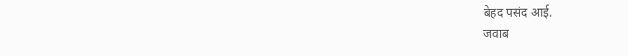बेहद पसंद आई.
जवाब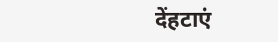देंहटाएं